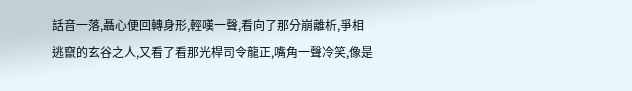話音一落,聶心便回轉身形,輕嘆一聲,看向了那分崩離析,爭相逃竄的玄谷之人,又看了看那光桿司令龍正,嘴角一聲冷笑,像是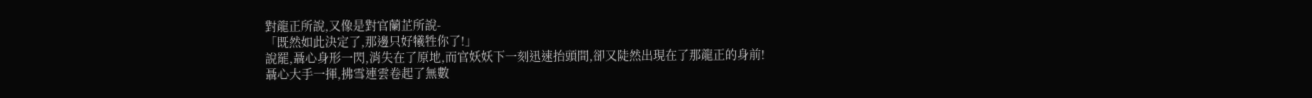對龍正所說,又像是對官蘭芷所說-
「既然如此決定了,那邊只好犧牲你了!」
說罷,聶心身形一閃,消失在了原地,而官妖妖下一刻迅速抬頭間,卻又陡然出現在了那龍正的身前!
聶心大手一揮,拂雪連雲卷起了無數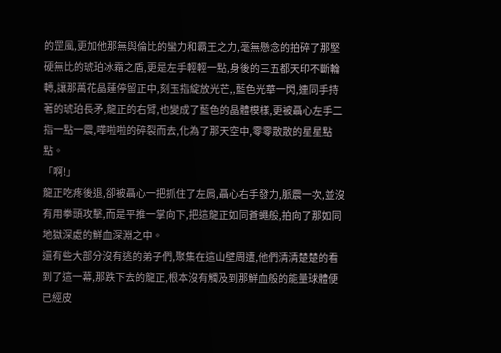的罡風,更加他那無與倫比的蠻力和霸王之力,毫無懸念的拍碎了那堅硬無比的琥珀冰霜之盾,更是左手輕輕一點,身後的三五都天印不斷輪轉,讓那萬花晶蓮停留正中,刻玉指綻放光芒,,藍色光華一閃,連同手持著的琥珀長矛,龍正的右臂,也變成了藍色的晶體模樣,更被聶心左手二指一點一震,嘩啦啦的碎裂而去,化為了那天空中,零零散散的星星點點。
「啊!」
龍正吃疼後退,卻被聶心一把抓住了左肩,聶心右手發力,脈震一次,並沒有用拳頭攻擊,而是平推一掌向下,把這龍正如同蒼蠅般,拍向了那如同地獄深處的鮮血深淵之中。
還有些大部分沒有逃的弟子們,聚集在這山壁周遭,他們清清楚楚的看到了這一幕,那跌下去的龍正,根本沒有觸及到那鮮血般的能量球體便已經皮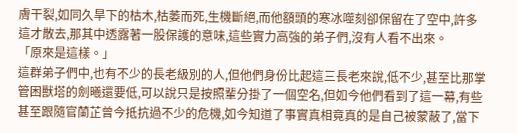膚干裂,如同久旱下的枯木,枯萎而死,生機斷絕,而他額頭的寒冰噬刻卻保留在了空中,許多這才散去,那其中透露著一股保護的意味,這些實力高強的弟子們,沒有人看不出來。
「原來是這樣。」
這群弟子們中,也有不少的長老級別的人,但他們身份比起這三長老來說,低不少,甚至比那掌管困獸塔的劍曦還要低,可以說只是按照輩分掛了一個空名,但如今他們看到了這一幕,有些甚至跟隨官蘭芷曾今抵抗過不少的危機,如今知道了事實真相竟真的是自己被蒙蔽了,當下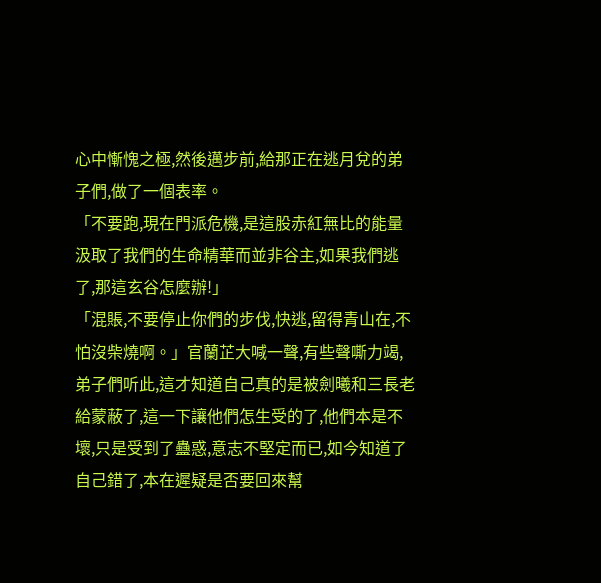心中慚愧之極,然後邁步前,給那正在逃月兌的弟子們,做了一個表率。
「不要跑,現在門派危機,是這股赤紅無比的能量汲取了我們的生命精華而並非谷主,如果我們逃了,那這玄谷怎麼辦!」
「混賬,不要停止你們的步伐,快逃,留得青山在,不怕沒柴燒啊。」官蘭芷大喊一聲,有些聲嘶力竭,弟子們听此,這才知道自己真的是被劍曦和三長老給蒙蔽了,這一下讓他們怎生受的了,他們本是不壞,只是受到了蠱惑,意志不堅定而已,如今知道了自己錯了,本在遲疑是否要回來幫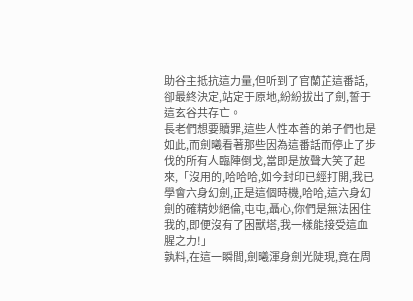助谷主抵抗這力量,但听到了官蘭芷這番話,卻最終決定,站定于原地,紛紛拔出了劍,誓于這玄谷共存亡。
長老們想要贖罪,這些人性本善的弟子們也是如此,而劍曦看著那些因為這番話而停止了步伐的所有人臨陣倒戈,當即是放聲大笑了起來,「沒用的,哈哈哈,如今封印已經打開,我已學會六身幻劍,正是這個時機,哈哈,這六身幻劍的確精妙絕倫,屯屯,聶心,你們是無法困住我的,即便沒有了困獸塔,我一樣能接受這血腥之力!」
孰料,在這一瞬間,劍曦渾身劍光陡現,竟在周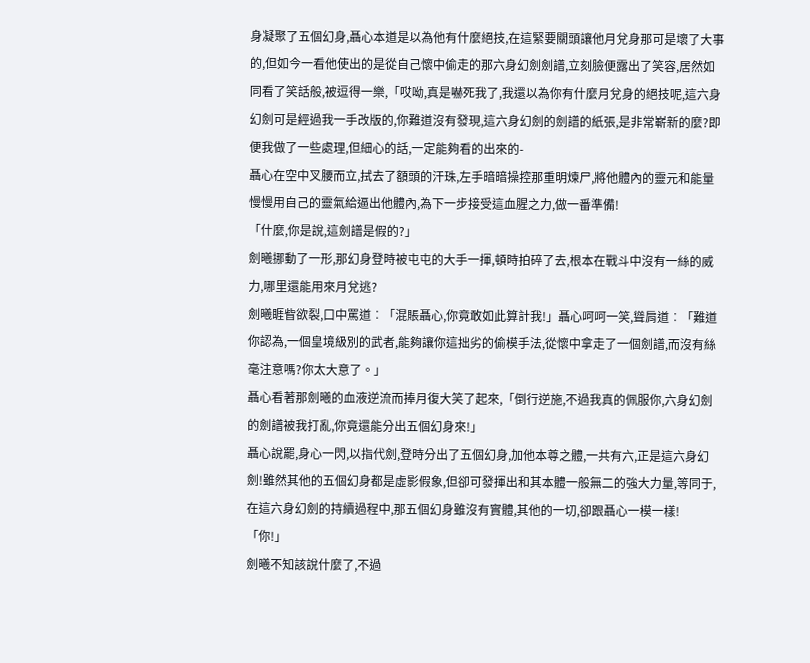身凝聚了五個幻身,聶心本道是以為他有什麼絕技,在這緊要關頭讓他月兌身那可是壞了大事的,但如今一看他使出的是從自己懷中偷走的那六身幻劍劍譜,立刻臉便露出了笑容,居然如同看了笑話般,被逗得一樂,「哎呦,真是嚇死我了,我還以為你有什麼月兌身的絕技呢,這六身幻劍可是經過我一手改版的,你難道沒有發現,這六身幻劍的劍譜的紙張,是非常嶄新的麼?即便我做了一些處理,但細心的話,一定能夠看的出來的-
聶心在空中叉腰而立,拭去了額頭的汗珠,左手暗暗操控那重明煉尸,將他體內的靈元和能量慢慢用自己的靈氣給逼出他體內,為下一步接受這血腥之力,做一番準備!
「什麼,你是說,這劍譜是假的?」
劍曦挪動了一形,那幻身登時被屯屯的大手一揮,頓時拍碎了去,根本在戰斗中沒有一絲的威力,哪里還能用來月兌逃?
劍曦睚眥欲裂,口中罵道︰「混賬聶心,你竟敢如此算計我!」聶心呵呵一笑,聳肩道︰「難道你認為,一個皇境級別的武者,能夠讓你這拙劣的偷模手法,從懷中拿走了一個劍譜,而沒有絲毫注意嗎?你太大意了。」
聶心看著那劍曦的血液逆流而捧月復大笑了起來,「倒行逆施,不過我真的佩服你,六身幻劍的劍譜被我打亂,你竟還能分出五個幻身來!」
聶心說罷,身心一閃,以指代劍,登時分出了五個幻身,加他本尊之體,一共有六,正是這六身幻劍!雖然其他的五個幻身都是虛影假象,但卻可發揮出和其本體一般無二的強大力量,等同于,在這六身幻劍的持續過程中,那五個幻身雖沒有實體,其他的一切,卻跟聶心一模一樣!
「你!」
劍曦不知該說什麼了,不過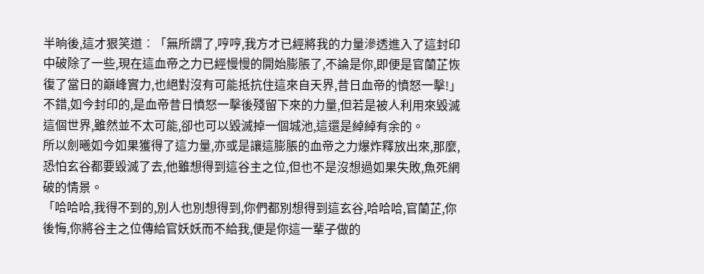半晌後,這才狠笑道︰「無所謂了,哼哼,我方才已經將我的力量滲透進入了這封印中破除了一些,現在這血帝之力已經慢慢的開始膨脹了,不論是你,即便是官蘭芷恢復了當日的巔峰實力,也絕對沒有可能抵抗住這來自天界,昔日血帝的憤怒一擊!」
不錯,如今封印的,是血帝昔日憤怒一擊後殘留下來的力量,但若是被人利用來毀滅這個世界,雖然並不太可能,卻也可以毀滅掉一個城池,這還是綽綽有余的。
所以劍曦如今如果獲得了這力量,亦或是讓這膨脹的血帝之力爆炸釋放出來,那麼,恐怕玄谷都要毀滅了去,他雖想得到這谷主之位,但也不是沒想過如果失敗,魚死網破的情景。
「哈哈哈,我得不到的,別人也別想得到,你們都別想得到這玄谷,哈哈哈,官蘭芷,你後悔,你將谷主之位傳給官妖妖而不給我,便是你這一輩子做的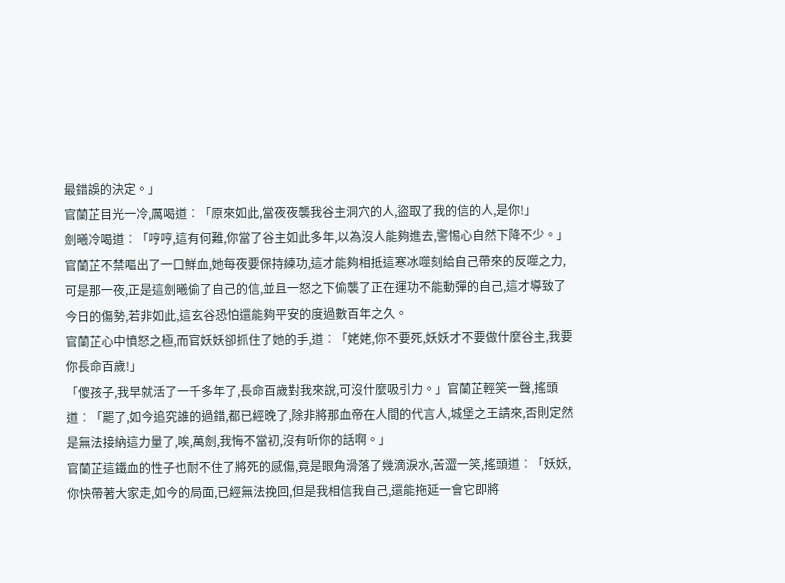最錯誤的決定。」
官蘭芷目光一冷,厲喝道︰「原來如此,當夜夜襲我谷主洞穴的人,盜取了我的信的人,是你!」
劍曦冷喝道︰「哼哼,這有何難,你當了谷主如此多年,以為沒人能夠進去,警惕心自然下降不少。」
官蘭芷不禁嘔出了一口鮮血,她每夜要保持練功,這才能夠相抵這寒冰噬刻給自己帶來的反噬之力,可是那一夜,正是這劍曦偷了自己的信,並且一怒之下偷襲了正在運功不能動彈的自己,這才導致了今日的傷勢,若非如此,這玄谷恐怕還能夠平安的度過數百年之久。
官蘭芷心中憤怒之極,而官妖妖卻抓住了她的手,道︰「姥姥,你不要死,妖妖才不要做什麼谷主,我要你長命百歲!」
「傻孩子,我早就活了一千多年了,長命百歲對我來說,可沒什麼吸引力。」官蘭芷輕笑一聲,搖頭道︰「罷了,如今追究誰的過錯,都已經晚了,除非將那血帝在人間的代言人,城堡之王請來,否則定然是無法接納這力量了,唉,萬劍,我悔不當初,沒有听你的話啊。」
官蘭芷這鐵血的性子也耐不住了將死的感傷,竟是眼角滑落了幾滴淚水,苦澀一笑,搖頭道︰「妖妖,你快帶著大家走,如今的局面,已經無法挽回,但是我相信我自己,還能拖延一會它即將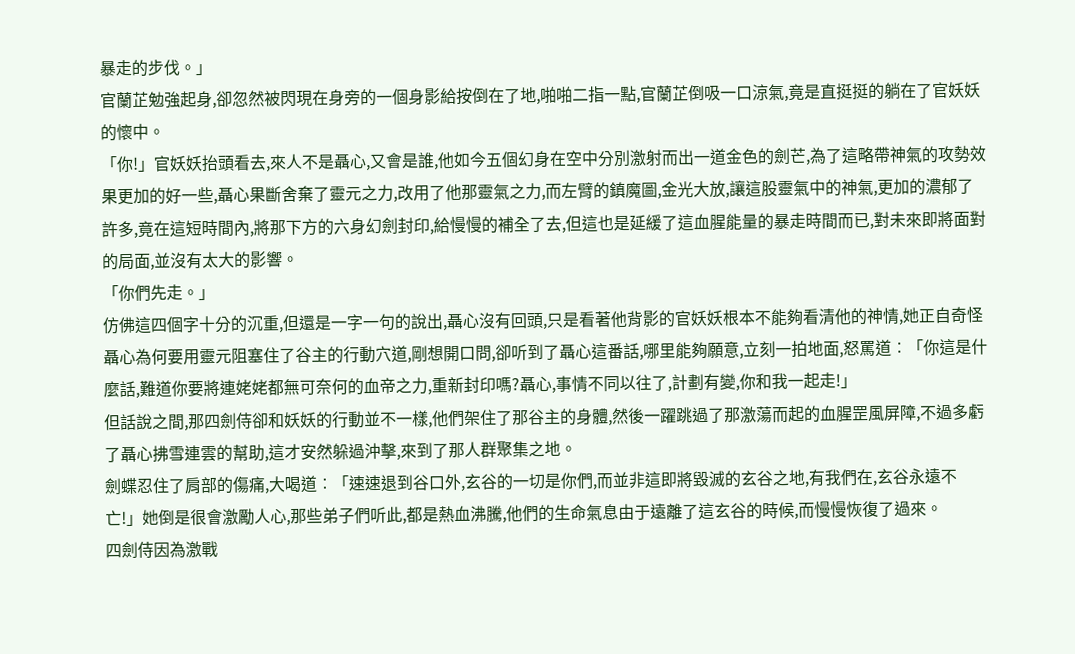暴走的步伐。」
官蘭芷勉強起身,卻忽然被閃現在身旁的一個身影給按倒在了地,啪啪二指一點,官蘭芷倒吸一口涼氣,竟是直挺挺的躺在了官妖妖的懷中。
「你!」官妖妖抬頭看去,來人不是聶心,又會是誰,他如今五個幻身在空中分別激射而出一道金色的劍芒,為了這略帶神氣的攻勢效果更加的好一些,聶心果斷舍棄了靈元之力,改用了他那靈氣之力,而左臂的鎮魔圖,金光大放,讓這股靈氣中的神氣,更加的濃郁了許多,竟在這短時間內,將那下方的六身幻劍封印,給慢慢的補全了去,但這也是延緩了這血腥能量的暴走時間而已,對未來即將面對的局面,並沒有太大的影響。
「你們先走。」
仿佛這四個字十分的沉重,但還是一字一句的說出,聶心沒有回頭,只是看著他背影的官妖妖根本不能夠看清他的神情,她正自奇怪聶心為何要用靈元阻塞住了谷主的行動穴道,剛想開口問,卻听到了聶心這番話,哪里能夠願意,立刻一拍地面,怒罵道︰「你這是什麼話,難道你要將連姥姥都無可奈何的血帝之力,重新封印嗎?聶心,事情不同以往了,計劃有變,你和我一起走!」
但話說之間,那四劍侍卻和妖妖的行動並不一樣,他們架住了那谷主的身體,然後一躍跳過了那激蕩而起的血腥罡風屏障,不過多虧了聶心拂雪連雲的幫助,這才安然躲過沖擊,來到了那人群聚集之地。
劍蝶忍住了肩部的傷痛,大喝道︰「速速退到谷口外,玄谷的一切是你們,而並非這即將毀滅的玄谷之地,有我們在,玄谷永遠不亡!」她倒是很會激勵人心,那些弟子們听此,都是熱血沸騰,他們的生命氣息由于遠離了這玄谷的時候,而慢慢恢復了過來。
四劍侍因為激戰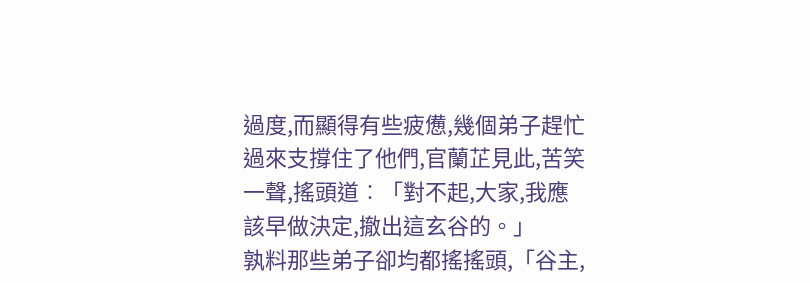過度,而顯得有些疲憊,幾個弟子趕忙過來支撐住了他們,官蘭芷見此,苦笑一聲,搖頭道︰「對不起,大家,我應該早做決定,撤出這玄谷的。」
孰料那些弟子卻均都搖搖頭,「谷主,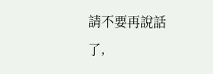請不要再說話了,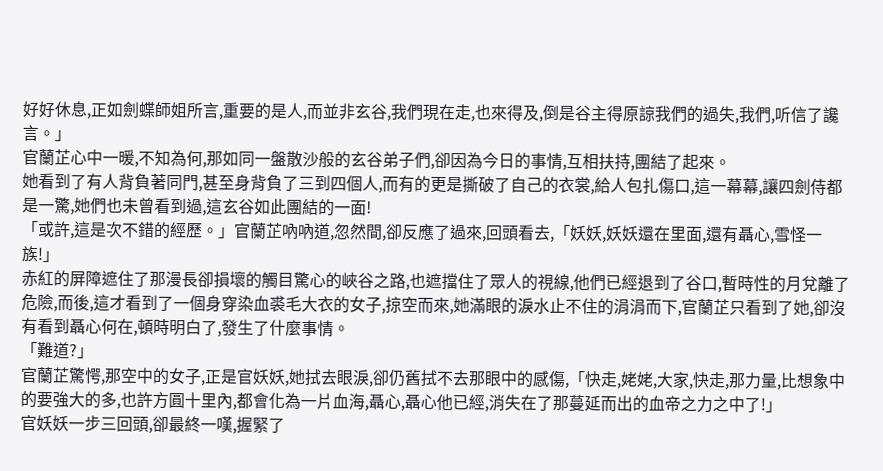好好休息,正如劍蝶師姐所言,重要的是人,而並非玄谷,我們現在走,也來得及,倒是谷主得原諒我們的過失,我們,听信了讒言。」
官蘭芷心中一暖,不知為何,那如同一盤散沙般的玄谷弟子們,卻因為今日的事情,互相扶持,團結了起來。
她看到了有人背負著同門,甚至身背負了三到四個人,而有的更是撕破了自己的衣裳,給人包扎傷口,這一幕幕,讓四劍侍都是一驚,她們也未曾看到過,這玄谷如此團結的一面!
「或許,這是次不錯的經歷。」官蘭芷吶吶道,忽然間,卻反應了過來,回頭看去,「妖妖,妖妖還在里面,還有聶心,雪怪一族!」
赤紅的屏障遮住了那漫長卻損壞的觸目驚心的峽谷之路,也遮擋住了眾人的視線,他們已經退到了谷口,暫時性的月兌離了危險,而後,這才看到了一個身穿染血裘毛大衣的女子,掠空而來,她滿眼的淚水止不住的涓涓而下,官蘭芷只看到了她,卻沒有看到聶心何在,頓時明白了,發生了什麼事情。
「難道?」
官蘭芷驚愕,那空中的女子,正是官妖妖,她拭去眼淚,卻仍舊拭不去那眼中的感傷,「快走,姥姥,大家,快走,那力量,比想象中的要強大的多,也許方圓十里內,都會化為一片血海,聶心,聶心他已經,消失在了那蔓延而出的血帝之力之中了!」
官妖妖一步三回頭,卻最終一嘆,握緊了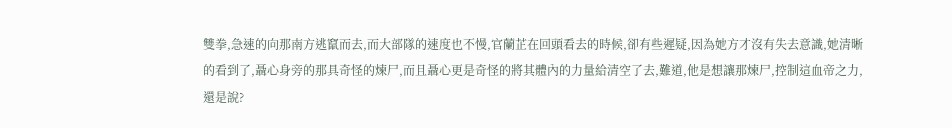雙拳,急速的向那南方逃竄而去,而大部隊的速度也不慢,官蘭芷在回頭看去的時候,卻有些遲疑,因為她方才沒有失去意識,她清晰的看到了,聶心身旁的那具奇怪的煉尸,而且聶心更是奇怪的將其體內的力量給清空了去,難道,他是想讓那煉尸,控制這血帝之力,還是說?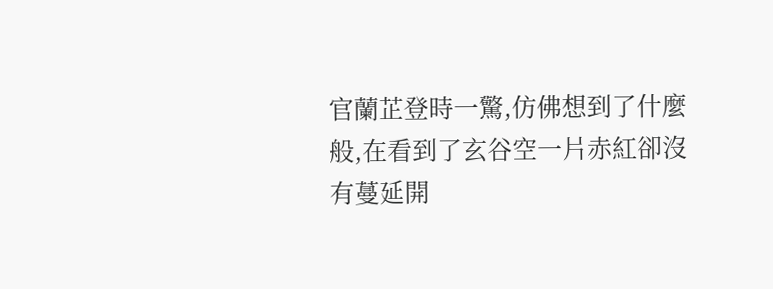官蘭芷登時一驚,仿佛想到了什麼般,在看到了玄谷空一片赤紅卻沒有蔓延開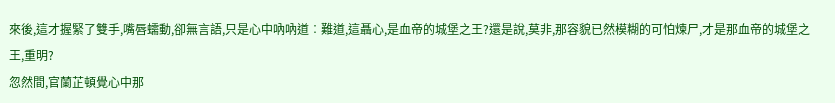來後,這才握緊了雙手,嘴唇蠕動,卻無言語,只是心中吶吶道︰難道,這聶心,是血帝的城堡之王?還是說,莫非,那容貌已然模糊的可怕煉尸,才是那血帝的城堡之王,重明?
忽然間,官蘭芷頓覺心中那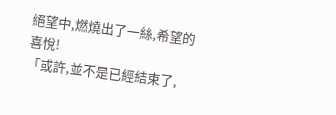絕望中,燃燒出了一絲,希望的喜悅!
「或許,並不是已經結束了,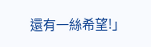還有一絲希望!」